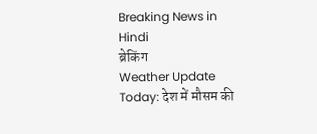Breaking News in Hindi
ब्रेकिंग
Weather Update Today: देश में मौसम की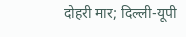दोहरी मार; दिल्ली-यूपी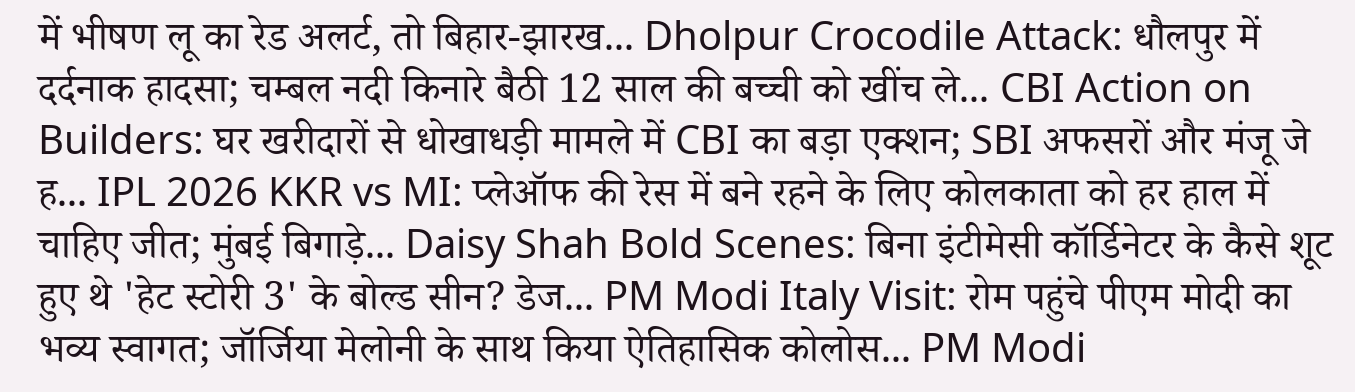में भीषण लू का रेड अलर्ट, तो बिहार-झारख... Dholpur Crocodile Attack: धौलपुर में दर्दनाक हादसा; चम्बल नदी किनारे बैठी 12 साल की बच्ची को खींच ले... CBI Action on Builders: घर खरीदारों से धोखाधड़ी मामले में CBI का बड़ा एक्शन; SBI अफसरों और मंजू जे ह... IPL 2026 KKR vs MI: प्लेऑफ की रेस में बने रहने के लिए कोलकाता को हर हाल में चाहिए जीत; मुंबई बिगाड़े... Daisy Shah Bold Scenes: बिना इंटीमेसी कॉर्डिनेटर के कैसे शूट हुए थे 'हेट स्टोरी 3' के बोल्ड सीन? डेज... PM Modi Italy Visit: रोम पहुंचे पीएम मोदी का भव्य स्वागत; जॉर्जिया मेलोनी के साथ किया ऐतिहासिक कोलोस... PM Modi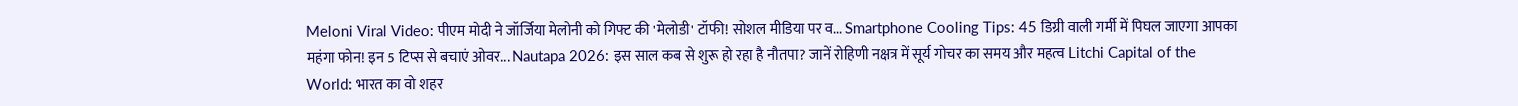Meloni Viral Video: पीएम मोदी ने जॉर्जिया मेलोनी को गिफ्ट की 'मेलोडी' टॉफी! सोशल मीडिया पर व... Smartphone Cooling Tips: 45 डिग्री वाली गर्मी में पिघल जाएगा आपका महंगा फोन! इन 5 टिप्स से बचाएं ओवर... Nautapa 2026: इस साल कब से शुरू हो रहा है नौतपा? जानें रोहिणी नक्षत्र में सूर्य गोचर का समय और महत्व Litchi Capital of the World: भारत का वो शहर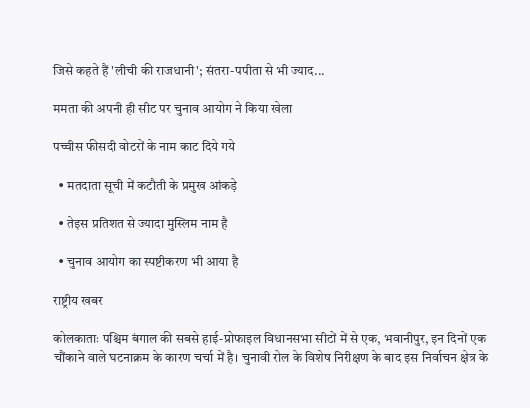जिसे कहते हैं 'लीची की राजधानी'; संतरा-पपीता से भी ज्याद...

ममता की अपनी ही सीट पर चुनाव आयोग ने किया खेला

पच्चीस फीसदी वोटरों के नाम काट दिये गये

  • मतदाता सूची में कटौती के प्रमुख आंकड़े

  • तेइस प्रतिशत से ज्यादा मुस्लिम नाम है

  • चुनाव आयोग का स्पष्टीकरण भी आया है

राष्ट्रीय खबर

कोलकाताः पश्चिम बंगाल की सबसे हाई-प्रोफाइल विधानसभा सीटों में से एक, भवानीपुर, इन दिनों एक चौंकाने वाले घटनाक्रम के कारण चर्चा में है। चुनावी रोल के विशेष निरीक्षण के बाद इस निर्वाचन क्षेत्र के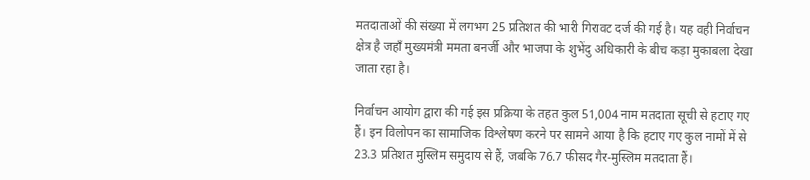मतदाताओं की संख्या में लगभग 25 प्रतिशत की भारी गिरावट दर्ज की गई है। यह वही निर्वाचन क्षेत्र है जहाँ मुख्यमंत्री ममता बनर्जी और भाजपा के शुभेंदु अधिकारी के बीच कड़ा मुकाबला देखा जाता रहा है।

निर्वाचन आयोग द्वारा की गई इस प्रक्रिया के तहत कुल 51,004 नाम मतदाता सूची से हटाए गए हैं। इन विलोपन का सामाजिक विश्लेषण करने पर सामने आया है कि हटाए गए कुल नामों में से 23.3 प्रतिशत मुस्लिम समुदाय से हैं, जबकि 76.7 फीसद गैर-मुस्लिम मतदाता हैं।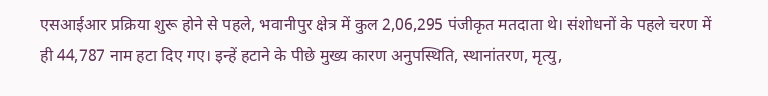एसआईआर प्रक्रिया शुरू होने से पहले, भवानीपुर क्षेत्र में कुल 2,06,295 पंजीकृत मतदाता थे। संशोधनों के पहले चरण में ही 44,787 नाम हटा दिए गए। इन्हें हटाने के पीछे मुख्य कारण अनुपस्थिति, स्थानांतरण, मृत्यु,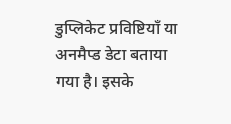डुप्लिकेट प्रविष्टियाँ या अनमैप्ड डेटा बताया गया है। इसके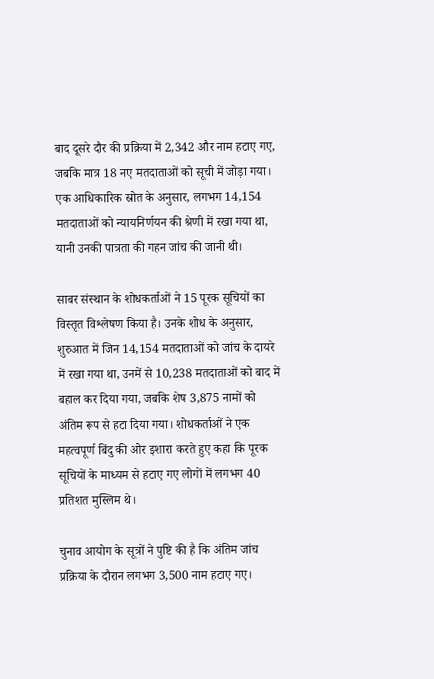बाद दूसरे दौर की प्रक्रिया में 2,342 और नाम हटाए गए, जबकि मात्र 18 नए मतदाताओं को सूची में जोड़ा गया। एक आधिकारिक स्रोत के अनुसार, लगभग 14,154 मतदाताओं को न्यायनिर्णयन की श्रेणी में रखा गया था, यानी उनकी पात्रता की गहन जांच की जानी थी।

साबर संस्थान के शोधकर्ताओं ने 15 पूरक सूचियों का विस्तृत विश्लेषण किया है। उनके शोध के अनुसार, शुरुआत में जिन 14,154 मतदाताओं को जांच के दायरे में रखा गया था, उनमें से 10,238 मतदाताओं को बाद में बहाल कर दिया गया, जबकि शेष 3,875 नामों को अंतिम रूप से हटा दिया गया। शोधकर्ताओं ने एक महत्वपूर्ण बिंदु की ओर इशारा करते हुए कहा कि पूरक सूचियों के माध्यम से हटाए गए लोगों में लगभग 40 प्रतिशत मुस्लिम थे।

चुनाव आयोग के सूत्रों ने पुष्टि की है कि अंतिम जांच प्रक्रिया के दौरान लगभग 3,500 नाम हटाए गए।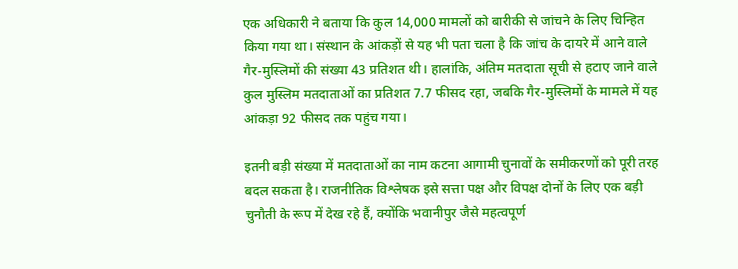एक अधिकारी ने बताया कि कुल 14,000 मामलों को बारीकी से जांचने के लिए चिन्हित किया गया था। संस्थान के आंकड़ों से यह भी पता चला है कि जांच के दायरे में आने वाले गैर-मुस्लिमों की संख्या 43 प्रतिशत थी। हालांकि, अंतिम मतदाता सूची से हटाए जाने वाले कुल मुस्लिम मतदाताओं का प्रतिशत 7.7 फीसद रहा, जबकि गैर-मुस्लिमों के मामले में यह आंकड़ा 92 फीसद तक पहुंच गया।

इतनी बड़ी संख्या में मतदाताओं का नाम कटना आगामी चुनावों के समीकरणों को पूरी तरह बदल सकता है। राजनीतिक विश्लेषक इसे सत्ता पक्ष और विपक्ष दोनों के लिए एक बड़ी चुनौती के रूप में देख रहे हैं, क्योंकि भवानीपुर जैसे महत्वपूर्ण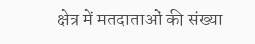क्षेत्र में मतदाताओं की संख्या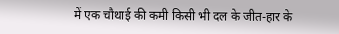में एक चौथाई की कमी किसी भी दल के जीत-हार के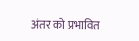अंतर को प्रभावित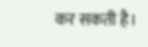कर सकती है।